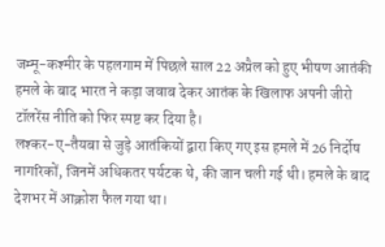जम्मू-कश्मीर के पहलगाम में पिछले साल 22 अप्रैल को हुए भीषण आतंकी हमले के बाद भारत ने कड़ा जवाब देकर आतंक के खिलाफ अपनी जीरो टॉलरेंस नीति को फिर स्पष्ट कर दिया है।
लश्कर-ए-तैयबा से जुड़े आतंकियों द्वारा किए गए इस हमले में 26 निर्दोष नागरिकों, जिनमें अधिकतर पर्यटक थे, की जान चली गई थी। हमले के बाद देशभर में आक्रोश फैल गया था।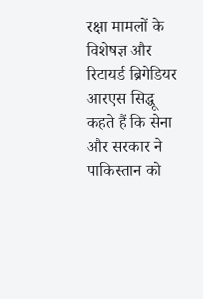रक्षा मामलों के विशेषज्ञ और रिटायर्ड ब्रिगेडियर आरएस सिद्धू कहते हैं कि सेना और सरकार ने पाकिस्तान को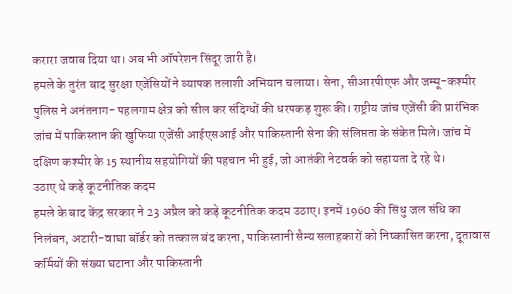करारा जवाब दिया था। अब भी ऑपरेशन सिंदूर जारी है।
हमले के तुरंत बाद सुरक्षा एजेंसियों ने व्यापक तलाशी अभियान चलाया। सेना, सीआरपीएफ और जम्मू-कश्मीर पुलिस ने अनंतनाग- पहलगाम क्षेत्र को सील कर संदिग्धों की धरपकड़ शुरू की। राष्ट्रीय जांच एजेंसी की प्रारंभिक जांच में पाकिस्तान की खुफिया एजेंसी आईएसआई और पाकिस्तानी सेना की संलिप्तता के संकेत मिले। जांच में दक्षिण कश्मीर के 15 स्थानीय सहयोगियों की पहचान भी हुई, जो आतंकी नेटवर्क को सहायता दे रहे थे।
उठाए थे कड़े कूटनीतिक कदम
हमले के बाद केंद्र सरकार ने 23 अप्रैल को कड़े कूटनीतिक कदम उठाए। इनमें 1960 की सिंधु जल संधि का निलंबन, अटारी-वाघा बॉर्डर को तत्काल बंद करना, पाकिस्तानी सैन्य सलाहकारों को निष्कासित करना, दूतावास कर्मियों की संख्या घटाना और पाकिस्तानी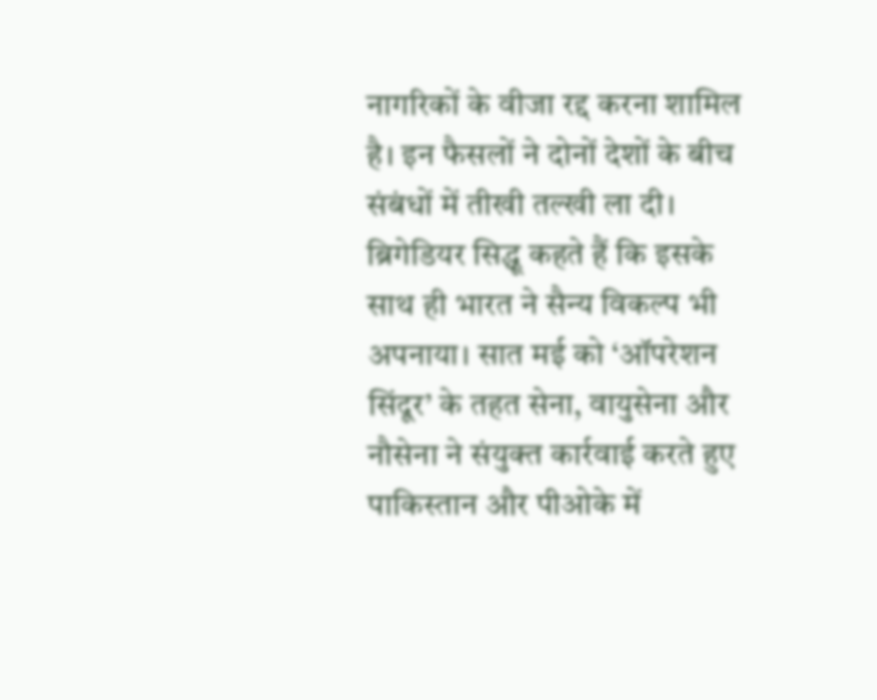नागरिकों के वीजा रद्द करना शामिल है। इन फैसलों ने दोनों देशों के बीच संबंधों में तीखी तल्खी ला दी।
ब्रिगेडियर सिद्धू कहते हैं कि इसके साथ ही भारत ने सैन्य विकल्प भी अपनाया। सात मई को ‘ऑपरेशन सिंदूर’ के तहत सेना, वायुसेना और नौसेना ने संयुक्त कार्रवाई करते हुए पाकिस्तान और पीओके में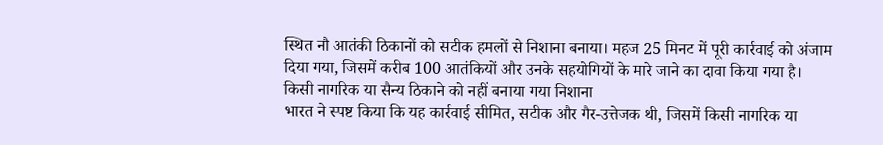स्थित नौ आतंकी ठिकानों को सटीक हमलों से निशाना बनाया। महज 25 मिनट में पूरी कार्रवाई को अंजाम दिया गया, जिसमें करीब 100 आतंकियों और उनके सहयोगियों के मारे जाने का दावा किया गया है।
किसी नागरिक या सैन्य ठिकाने को नहीं बनाया गया निशाना
भारत ने स्पष्ट किया कि यह कार्रवाई सीमित, सटीक और गैर-उत्तेजक थी, जिसमें किसी नागरिक या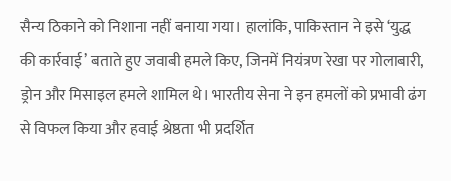सैन्य ठिकाने को निशाना नहीं बनाया गया। हालांकि, पाकिस्तान ने इसे ‘युद्ध की कार्रवाई’ बताते हुए जवाबी हमले किए, जिनमें नियंत्रण रेखा पर गोलाबारी, ड्रोन और मिसाइल हमले शामिल थे। भारतीय सेना ने इन हमलों को प्रभावी ढंग से विफल किया और हवाई श्रेष्ठता भी प्रदर्शित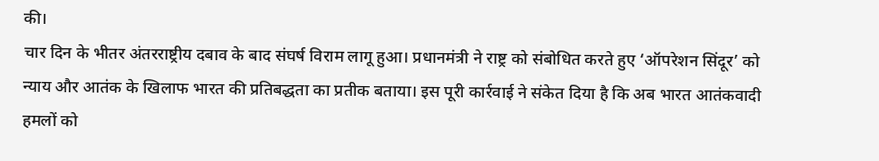की।
चार दिन के भीतर अंतरराष्ट्रीय दबाव के बाद संघर्ष विराम लागू हुआ। प्रधानमंत्री ने राष्ट्र को संबोधित करते हुए ‘ऑपरेशन सिंदूर’ को न्याय और आतंक के खिलाफ भारत की प्रतिबद्धता का प्रतीक बताया। इस पूरी कार्रवाई ने संकेत दिया है कि अब भारत आतंकवादी हमलों को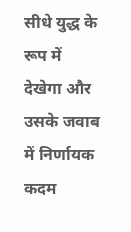सीधे युद्ध के रूप में देखेगा और उसके जवाब में निर्णायक कदम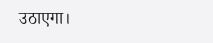उठाएगा।